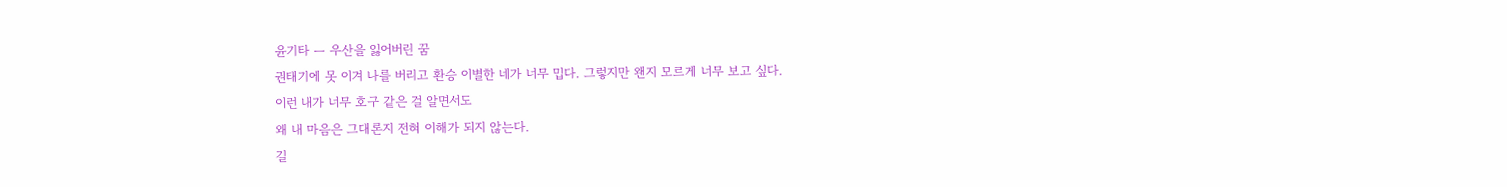윤기타 ㅡ 우산을 잃어버린 꿈
권태기에 못 이겨 나를 버리고 환승 이별한 네가 너무 밉다. 그렇지만 왠지 모르게 너무 보고 싶다.
이런 내가 너무 호구 같은 걸 알면서도
왜 내 마음은 그대론지 전혀 이해가 되지 않는다.
길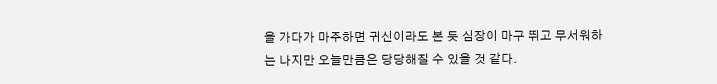을 가다가 마주하면 귀신이라도 본 듯 심장이 마구 뛰고 무서워하는 나지만 오늘만큼은 당당해질 수 있을 것 같다.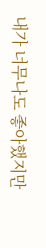내가 너무나도 좋아했지만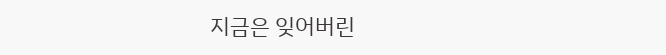지금은 잊어버린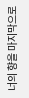너의 향을 마지막으로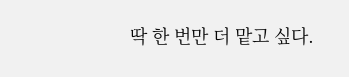딱 한 번만 더 맡고 싶다.